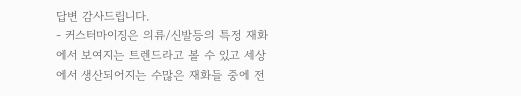답변 감사드립니다.
- 커스터마이징은 의류/신발등의 특정 재화에서 보여지는 트렌드라고 볼 수 있고 세상에서 생산되어지는 수많은 재화들 중에 전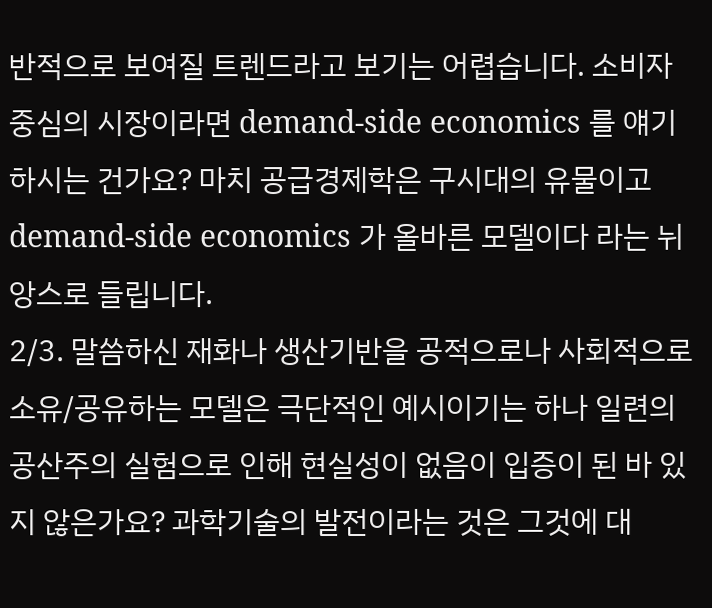반적으로 보여질 트렌드라고 보기는 어렵습니다. 소비자 중심의 시장이라면 demand-side economics 를 얘기하시는 건가요? 마치 공급경제학은 구시대의 유물이고 demand-side economics 가 올바른 모델이다 라는 뉘앙스로 들립니다.
2/3. 말씀하신 재화나 생산기반을 공적으로나 사회적으로 소유/공유하는 모델은 극단적인 예시이기는 하나 일련의 공산주의 실험으로 인해 현실성이 없음이 입증이 된 바 있지 않은가요? 과학기술의 발전이라는 것은 그것에 대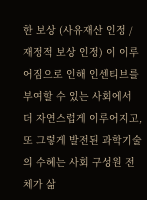한 보상 (사유재산 인정 / 재정적 보상 인정) 이 이루어짐으로 인해 인센티브를 부여할 수 있는 사회에서 더 자연스럽게 이루어지고, 또 그렇게 발전된 과학기술의 수혜는 사회 구성원 전체가 삶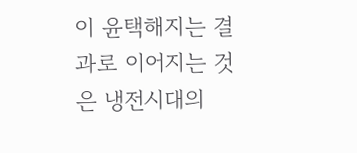이 윤택해지는 결과로 이어지는 것은 냉전시대의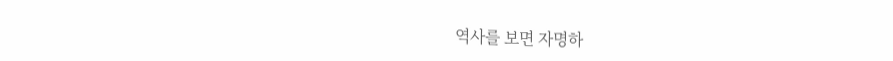역사를 보면 자명하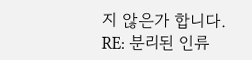지 않은가 합니다.
RE: 분리된 인류